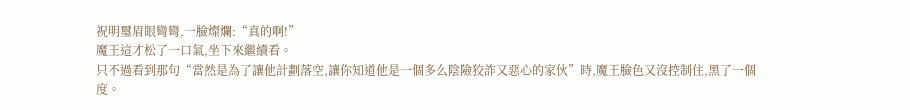祝明璽眉眼彎彎,一臉燦爛:“真的啊!”
魔王這才松了一口氣,坐下來繼續看。
只不過看到那句“當然是為了讓他計劃落空,讓你知道他是一個多么陰險狡詐又惡心的家伙”時,魔王臉色又沒控制住,黑了一個度。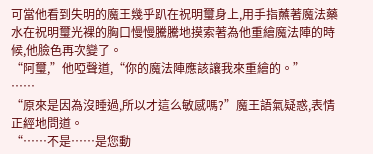可當他看到失明的魔王幾乎趴在祝明璽身上,用手指蘸著魔法藥水在祝明璽光裸的胸口慢慢騰騰地摸索著為他重繪魔法陣的時候,他臉色再次變了。
“阿璽,”他啞聲道,“你的魔法陣應該讓我來重繪的。”
……
“原來是因為沒睡過,所以才這么敏感嗎?”魔王語氣疑惑,表情正經地問道。
“……不是……是您動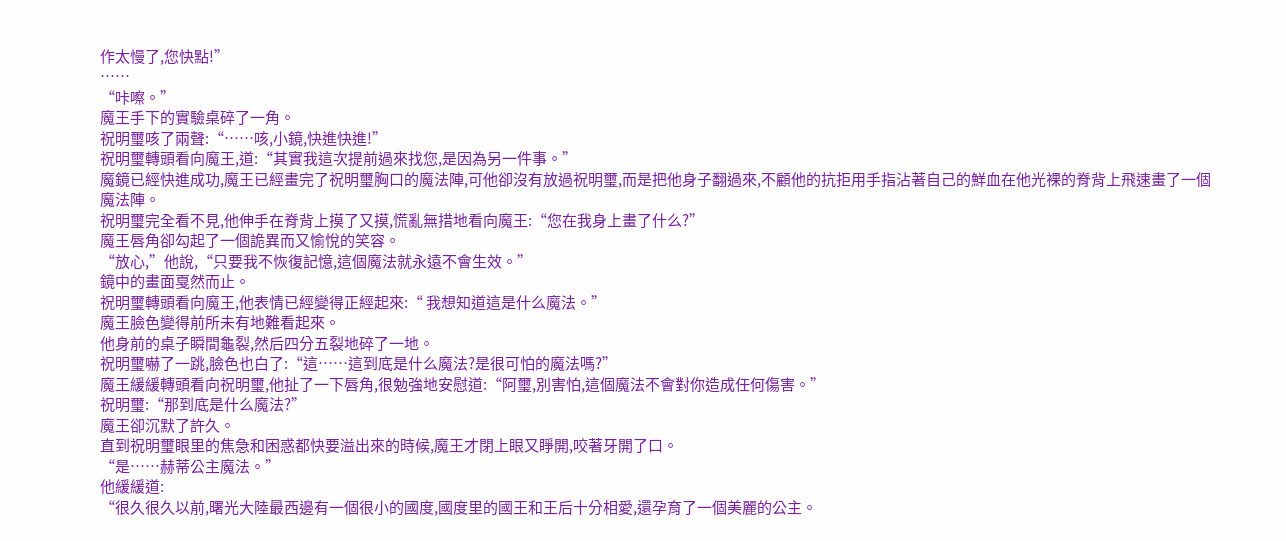作太慢了,您快點!”
……
“咔嚓。”
魔王手下的實驗桌碎了一角。
祝明璽咳了兩聲:“……咳,小鏡,快進快進!”
祝明璽轉頭看向魔王,道:“其實我這次提前過來找您,是因為另一件事。”
魔鏡已經快進成功,魔王已經畫完了祝明璽胸口的魔法陣,可他卻沒有放過祝明璽,而是把他身子翻過來,不顧他的抗拒用手指沾著自己的鮮血在他光裸的脊背上飛速畫了一個魔法陣。
祝明璽完全看不見,他伸手在脊背上摸了又摸,慌亂無措地看向魔王:“您在我身上畫了什么?”
魔王唇角卻勾起了一個詭異而又愉悅的笑容。
“放心,”他說,“只要我不恢復記憶,這個魔法就永遠不會生效。”
鏡中的畫面戛然而止。
祝明璽轉頭看向魔王,他表情已經變得正經起來:“ 我想知道這是什么魔法。”
魔王臉色變得前所未有地難看起來。
他身前的桌子瞬間龜裂,然后四分五裂地碎了一地。
祝明璽嚇了一跳,臉色也白了:“這……這到底是什么魔法?是很可怕的魔法嗎?”
魔王緩緩轉頭看向祝明璽,他扯了一下唇角,很勉強地安慰道:“阿璽,別害怕,這個魔法不會對你造成任何傷害。”
祝明璽:“那到底是什么魔法?”
魔王卻沉默了許久。
直到祝明璽眼里的焦急和困惑都快要溢出來的時候,魔王才閉上眼又睜開,咬著牙開了口。
“是……赫蒂公主魔法。”
他緩緩道:
“很久很久以前,曙光大陸最西邊有一個很小的國度,國度里的國王和王后十分相愛,還孕育了一個美麗的公主。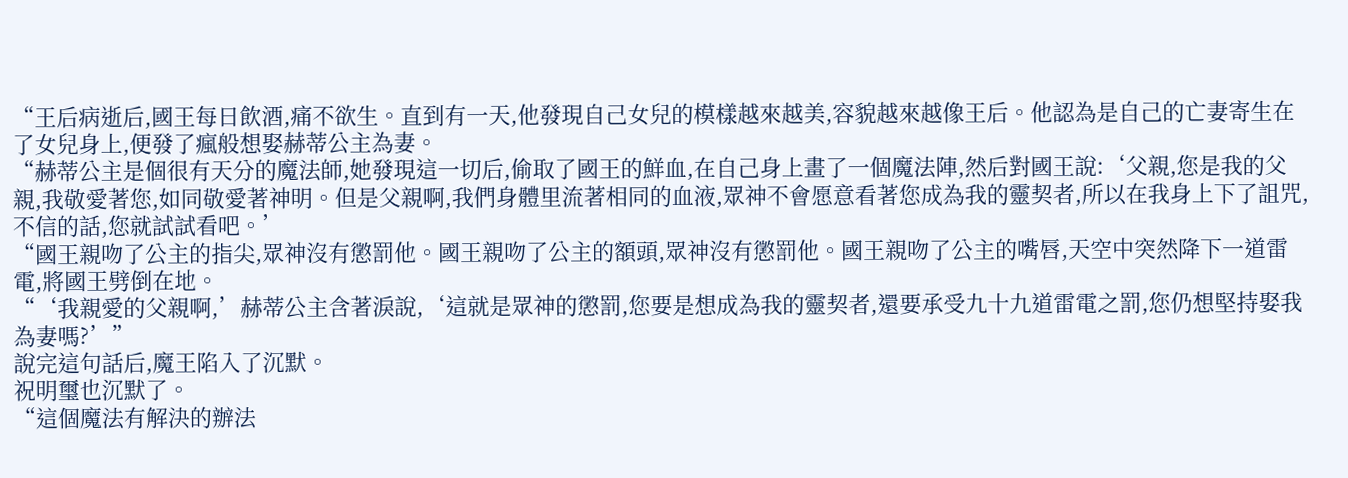“王后病逝后,國王每日飲酒,痛不欲生。直到有一天,他發現自己女兒的模樣越來越美,容貌越來越像王后。他認為是自己的亡妻寄生在了女兒身上,便發了瘋般想娶赫蒂公主為妻。
“赫蒂公主是個很有天分的魔法師,她發現這一切后,偷取了國王的鮮血,在自己身上畫了一個魔法陣,然后對國王說:‘父親,您是我的父親,我敬愛著您,如同敬愛著神明。但是父親啊,我們身體里流著相同的血液,眾神不會愿意看著您成為我的靈契者,所以在我身上下了詛咒,不信的話,您就試試看吧。’
“國王親吻了公主的指尖,眾神沒有懲罰他。國王親吻了公主的額頭,眾神沒有懲罰他。國王親吻了公主的嘴唇,天空中突然降下一道雷電,將國王劈倒在地。
“‘我親愛的父親啊,’赫蒂公主含著淚說,‘這就是眾神的懲罰,您要是想成為我的靈契者,還要承受九十九道雷電之罰,您仍想堅持娶我為妻嗎?’”
說完這句話后,魔王陷入了沉默。
祝明璽也沉默了。
“這個魔法有解決的辦法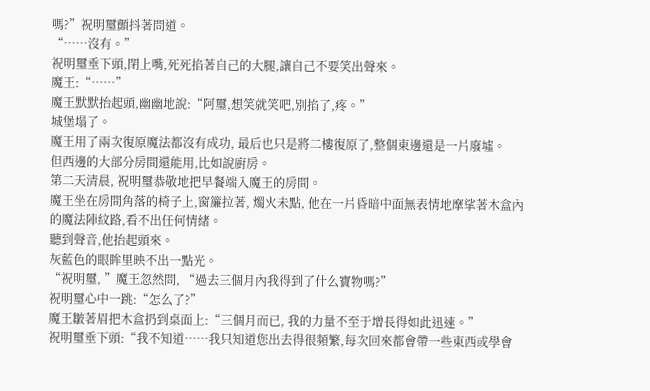嗎?”祝明璽顫抖著問道。
“……沒有。”
祝明璽垂下頭,閉上嘴,死死掐著自己的大腿,讓自己不要笑出聲來。
魔王:“……”
魔王默默抬起頭,幽幽地說:“阿璽,想笑就笑吧,別掐了,疼。”
城堡塌了。
魔王用了兩次復原魔法都沒有成功, 最后也只是將二樓復原了,整個東邊還是一片廢墟。
但西邊的大部分房間還能用,比如說廚房。
第二天清晨, 祝明璽恭敬地把早餐端入魔王的房間。
魔王坐在房間角落的椅子上,窗簾拉著, 燭火未點, 他在一片昏暗中面無表情地摩挲著木盒內的魔法陣紋路,看不出任何情緒。
聽到聲音,他抬起頭來。
灰藍色的眼眸里映不出一點光。
“祝明璽, ”魔王忽然問, “過去三個月內我得到了什么寶物嗎?”
祝明璽心中一跳:“怎么了?”
魔王皺著眉把木盒扔到桌面上:“三個月而已, 我的力量不至于增長得如此迅速。”
祝明璽垂下頭:“我不知道……我只知道您出去得很頻繁,每次回來都會帶一些東西或學會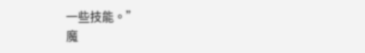一些技能。”
魔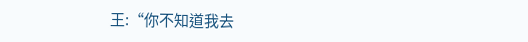王:“你不知道我去